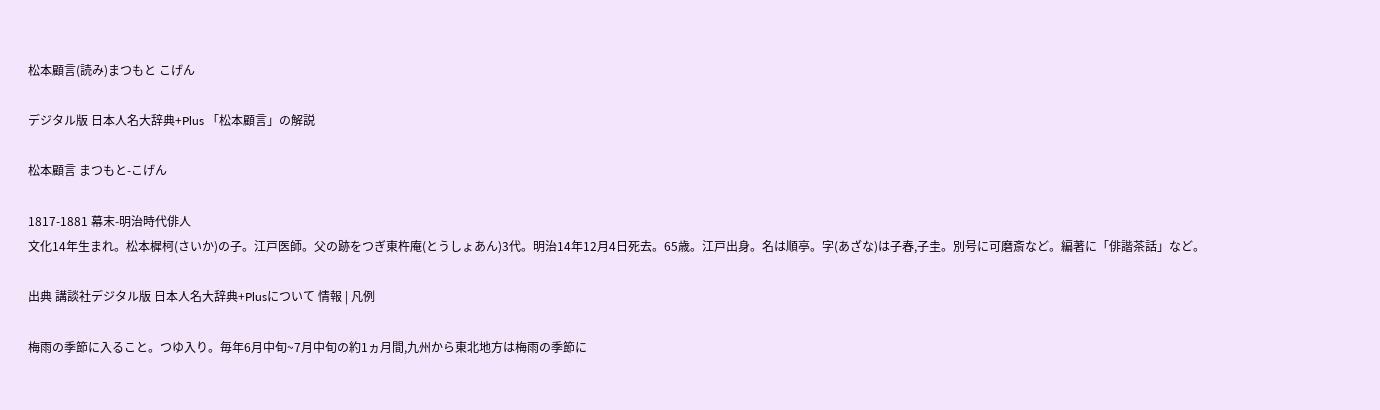松本顧言(読み)まつもと こげん

デジタル版 日本人名大辞典+Plus 「松本顧言」の解説

松本顧言 まつもと-こげん

1817-1881 幕末-明治時代俳人
文化14年生まれ。松本樨柯(さいか)の子。江戸医師。父の跡をつぎ東杵庵(とうしょあん)3代。明治14年12月4日死去。65歳。江戸出身。名は順亭。字(あざな)は子春,子圭。別号に可磨斎など。編著に「俳諧茶話」など。

出典 講談社デジタル版 日本人名大辞典+Plusについて 情報 | 凡例

梅雨の季節に入ること。つゆ入り。毎年6月中旬~7月中旬の約1ヵ月間,九州から東北地方は梅雨の季節に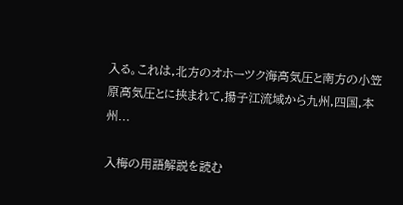入る。これは,北方のオホーツク海高気圧と南方の小笠原高気圧とに挟まれて,揚子江流域から九州,四国,本州...

入梅の用語解説を読む